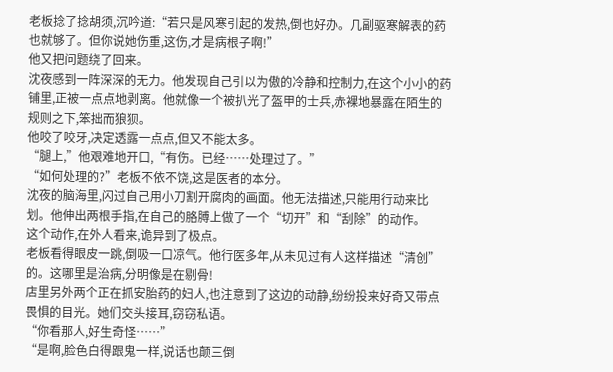老板捻了捻胡须,沉吟道:“若只是风寒引起的发热,倒也好办。几副驱寒解表的药也就够了。但你说她伤重,这伤,才是病根子啊!”
他又把问题绕了回来。
沈夜感到一阵深深的无力。他发现自己引以为傲的冷静和控制力,在这个小小的药铺里,正被一点点地剥离。他就像一个被扒光了盔甲的士兵,赤裸地暴露在陌生的规则之下,笨拙而狼狈。
他咬了咬牙,决定透露一点点,但又不能太多。
“腿上,”他艰难地开口,“有伤。已经……处理过了。”
“如何处理的?”老板不依不饶,这是医者的本分。
沈夜的脑海里,闪过自己用小刀割开腐肉的画面。他无法描述,只能用行动来比划。他伸出两根手指,在自己的胳膊上做了一个“切开”和“刮除”的动作。
这个动作,在外人看来,诡异到了极点。
老板看得眼皮一跳,倒吸一口凉气。他行医多年,从未见过有人这样描述“清创”的。这哪里是治病,分明像是在剔骨!
店里另外两个正在抓安胎药的妇人,也注意到了这边的动静,纷纷投来好奇又带点畏惧的目光。她们交头接耳,窃窃私语。
“你看那人,好生奇怪……”
“是啊,脸色白得跟鬼一样,说话也颠三倒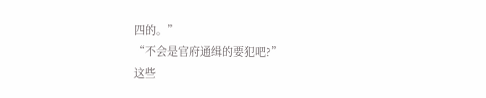四的。”
“不会是官府通缉的要犯吧?”
这些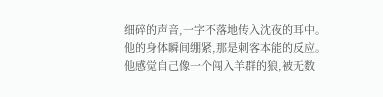细碎的声音,一字不落地传入沈夜的耳中。他的身体瞬间绷紧,那是刺客本能的反应。他感觉自己像一个闯入羊群的狼,被无数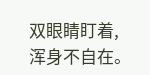双眼睛盯着,浑身不自在。